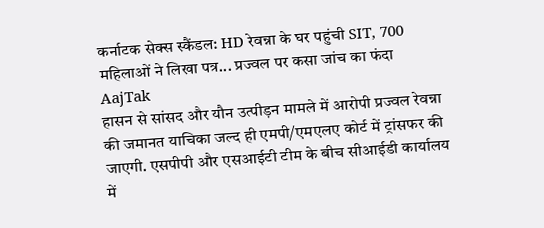कर्नाटक सेक्स स्कैंडल: HD रेवन्ना के घर पहुंची SIT, 700 महिलाओं ने लिखा पत्र... प्रज्वल पर कसा जांच का फंदा
AajTak
हासन से सांसद और यौन उत्पीड़न मामले में आरोपी प्रज्वल रेवन्ना की जमानत याचिका जल्द ही एमपी/एमएलए कोर्ट में ट्रांसफर की जाएगी. एसपीपी और एसआईटी टीम के बीच सीआईडी कार्यालय में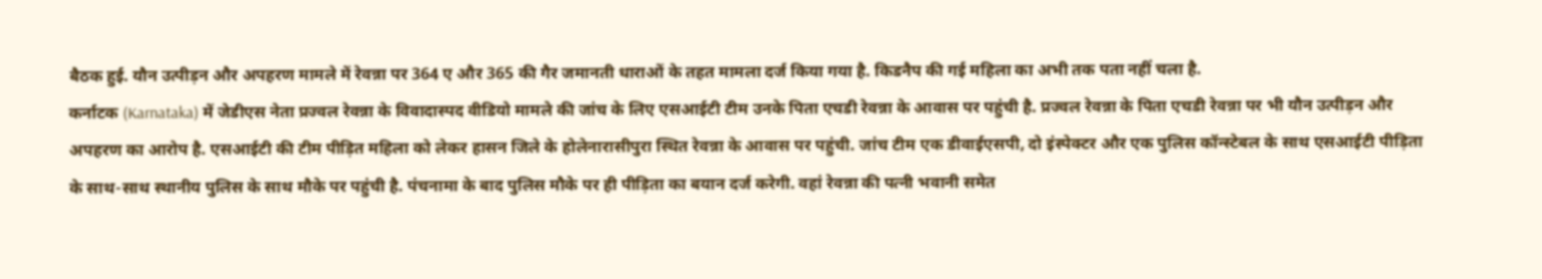बैठक हुई. यौन उत्पीड़न और अपहरण मामले में रेवन्ना पर 364 ए और 365 की गैर जमानती धाराओं के तहत मामला दर्ज किया गया है. किडनैप की गई महिला का अभी तक पता नहीं चला है.
कर्नाटक (Karnataka) में जेडीएस नेता प्रज्वल रेवन्ना के विवादास्पद वीडियो मामले की जांच के लिए एसआईटी टीम उनके पिता एचडी रेवन्ना के आवास पर पहुंची है. प्रज्वल रेवन्ना के पिता एचडी रेवन्ना पर भी यौन उत्पीड़न और अपहरण का आरोप है. एसआईटी की टीम पीड़ित महिला को लेकर हासन जिले के होलेनारासीपुरा स्थित रेवन्ना के आवास पर पहुंची. जांच टीम एक डीवाईएसपी, दो इंस्पेक्टर और एक पुलिस कॉन्स्टेबल के साथ एसआईटी पीड़िता के साथ-साथ स्थानीय पुलिस के साथ मौके पर पहुंची है. पंचनामा के बाद पुलिस मौके पर ही पीड़िता का बयान दर्ज करेगी. वहां रेवन्ना की पत्नी भवानी समेत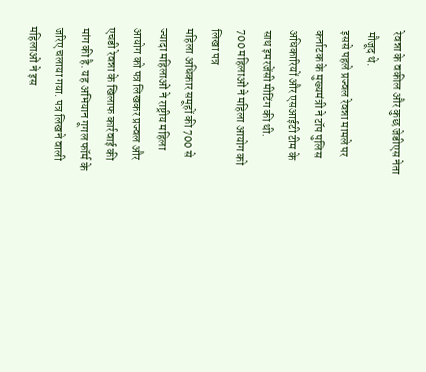रेवन्ना के वकील और कुछ जेडीएस नेता मौजूद थे.
इससे पहले प्रज्वल रेवन्ना मामले पर कर्नाटक के मुख्यमंत्री ने टॉप पुलिस अधिकारियों और एसआईटी टीम के साथ इमरजेंसी मीटिंग की थी.
700 महिलाओं ने महिला आयोग को लिखा पत्र
महिला अधिकार समूहों की 700 से ज्यादा महिलाओं ने राष्ट्रीय महिला आयोग को पत्र लिखकर प्रज्वल और एचडी रेवन्ना के खिलाफ कार्रवाई की मांग की है. यह अभियान गूगल फॉर्म के जरिए चलाया गया. पत्र लिखने वाली महिलाओं ने इस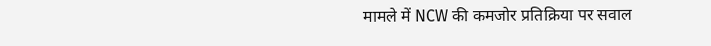मामले में NCW की कमजोर प्रतिक्रिया पर सवाल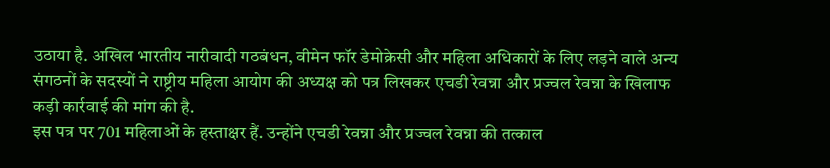उठाया है. अखिल भारतीय नारीवादी गठबंधन, वीमेन फॉर डेमोक्रेसी और महिला अधिकारों के लिए लड़ने वाले अन्य संगठनों के सदस्यों ने राष्ट्रीय महिला आयोग की अध्यक्ष को पत्र लिखकर एचडी रेवन्ना और प्रज्वल रेवन्ना के खिलाफ कड़ी कार्रवाई की मांग की है.
इस पत्र पर 701 महिलाओं के हस्ताक्षर हैं. उन्होंने एचडी रेवन्ना और प्रज्वल रेवन्ना की तत्काल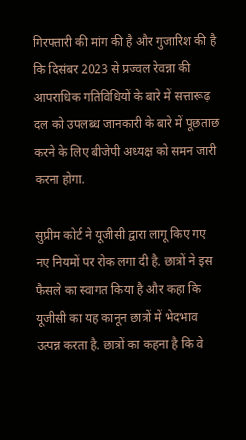गिरफ्तारी की मांग की है और गुजारिश की है कि दिसंबर 2023 से प्रज्वल रेवन्ना की आपराधिक गतिविधियों के बारे में सत्तारूढ़ दल को उपलब्ध जानकारी के बारे में पूछताछ करने के लिए बीजेपी अध्यक्ष को समन जारी करना होगा.

सुप्रीम कोर्ट ने यूजीसी द्वारा लागू किए गए नए नियमों पर रोक लगा दी है. छात्रों ने इस फैसले का स्वागत किया है और कहा कि यूजीसी का यह कानून छात्रों में भेदभाव उत्पन्न करता है. छात्रों का कहना है कि वे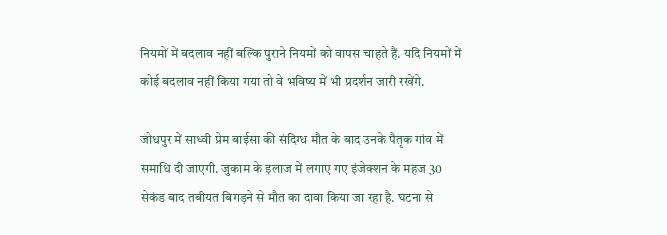नियमों में बदलाव नहीं बल्कि पुराने नियमों को वापस चाहते हैं. यदि नियमों में कोई बदलाव नहीं किया गया तो वे भविष्य में भी प्रदर्शन जारी रखेंगे.

जोधपुर में साध्वी प्रेम बाईसा की संदिग्ध मौत के बाद उनके पैतृक गांव में समाधि दी जाएगी. जुकाम के इलाज में लगाए गए इंजेक्शन के महज 30 सेकंड बाद तबीयत बिगड़ने से मौत का दावा किया जा रहा है. घटना से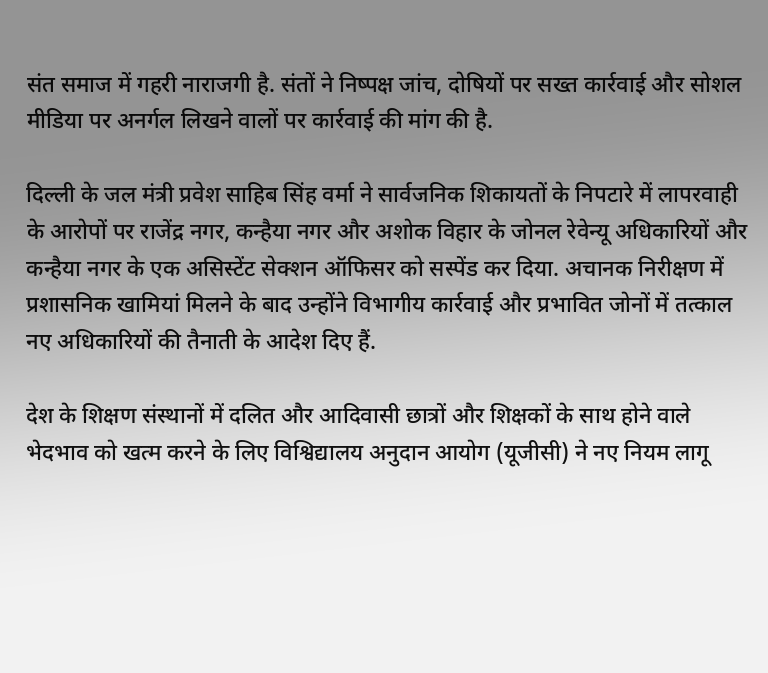संत समाज में गहरी नाराजगी है. संतों ने निष्पक्ष जांच, दोषियों पर सख्त कार्रवाई और सोशल मीडिया पर अनर्गल लिखने वालों पर कार्रवाई की मांग की है.

दिल्ली के जल मंत्री प्रवेश साहिब सिंह वर्मा ने सार्वजनिक शिकायतों के निपटारे में लापरवाही के आरोपों पर राजेंद्र नगर, कन्हैया नगर और अशोक विहार के जोनल रेवेन्यू अधिकारियों और कन्हैया नगर के एक असिस्टेंट सेक्शन ऑफिसर को सस्पेंड कर दिया. अचानक निरीक्षण में प्रशासनिक खामियां मिलने के बाद उन्होंने विभागीय कार्रवाई और प्रभावित जोनों में तत्काल नए अधिकारियों की तैनाती के आदेश दिए हैं.

देश के शिक्षण संस्थानों में दलित और आदिवासी छात्रों और शिक्षकों के साथ होने वाले भेदभाव को खत्म करने के लिए विश्विद्यालय अनुदान आयोग (यूजीसी) ने नए नियम लागू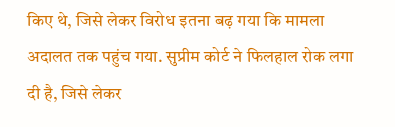किए थे, जिसे लेकर विरोध इतना बढ़ गया कि मामला अदालत तक पहुंच गया. सुप्रीम कोर्ट ने फिलहाल रोक लगा दी है, जिसे लेकर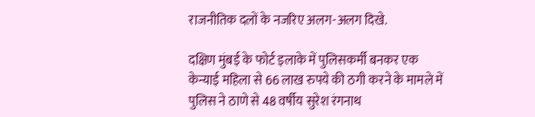राजनीतिक दलों के नजरिए अलग-अलग दिखे.

दक्षिण मुंबई के फोर्ट इलाके में पुलिसकर्मी बनकर एक केन्याई महिला से 66 लाख रुपये की ठगी करने के मामले में पुलिस ने ठाणे से 48 वर्षीय सुरेश रंगनाथ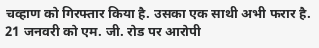चव्हाण को गिरफ्तार किया है. उसका एक साथी अभी फरार है. 21 जनवरी को एम. जी. रोड पर आरोपी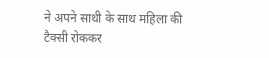ने अपने साथी के साथ महिला की टैक्सी रोककर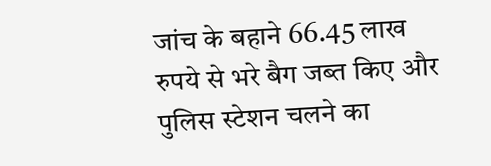जांच के बहाने 66.45 लाख रुपये से भरे बैग जब्त किए और पुलिस स्टेशन चलने का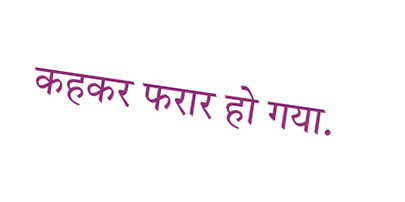कहकर फरार हो गया.